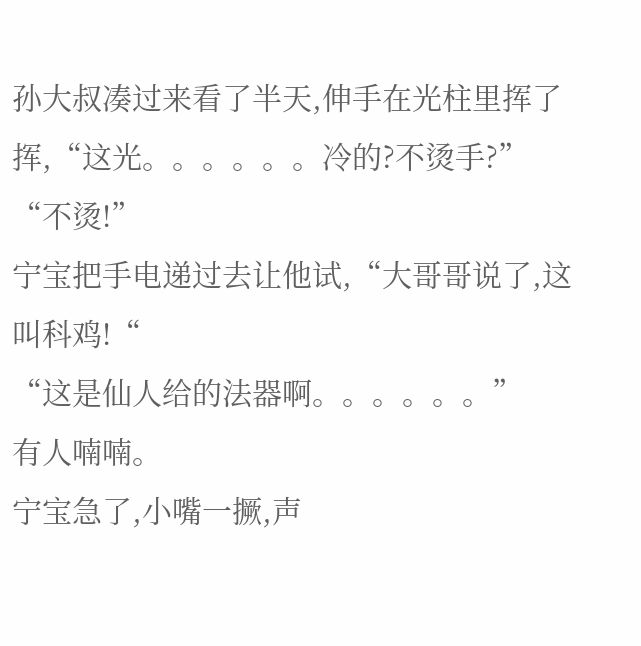孙大叔凑过来看了半天,伸手在光柱里挥了挥,“这光。。。。。。冷的?不烫手?”
“不烫!”
宁宝把手电递过去让他试,“大哥哥说了,这叫科鸡!“
“这是仙人给的法器啊。。。。。。”
有人喃喃。
宁宝急了,小嘴一撅,声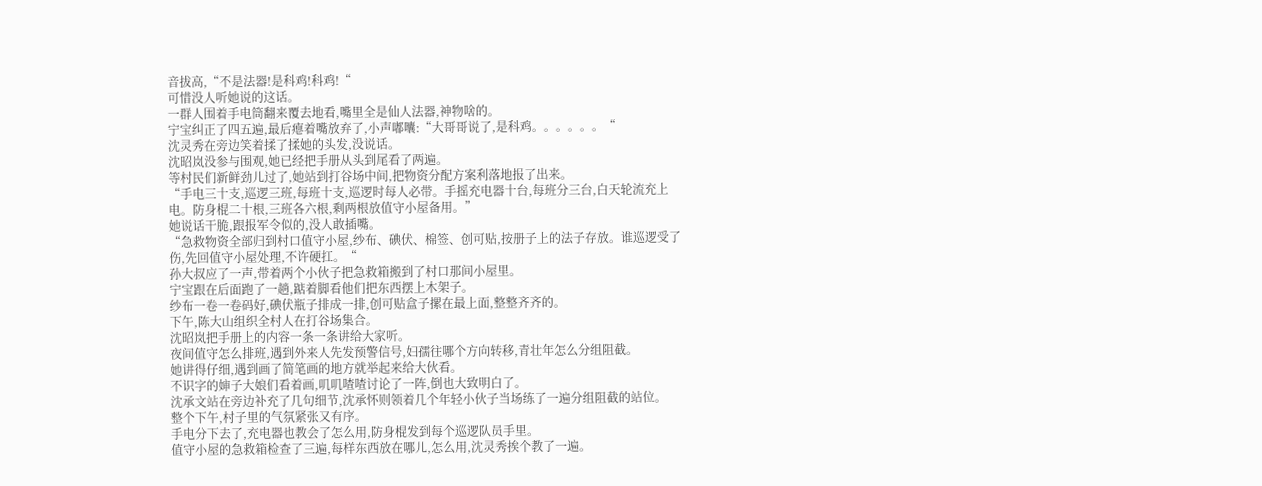音拔高,“不是法器!是科鸡!科鸡!“
可惜没人听她说的这话。
一群人围着手电筒翻来覆去地看,嘴里全是仙人法器,神物啥的。
宁宝纠正了四五遍,最后瘪着嘴放弃了,小声嘟囔:“大哥哥说了,是科鸡。。。。。。“
沈灵秀在旁边笑着揉了揉她的头发,没说话。
沈昭岚没参与围观,她已经把手册从头到尾看了两遍。
等村民们新鲜劲儿过了,她站到打谷场中间,把物资分配方案利落地报了出来。
“手电三十支,巡逻三班,每班十支,巡逻时每人必带。手摇充电器十台,每班分三台,白天轮流充上电。防身棍二十根,三班各六根,剩两根放值守小屋备用。”
她说话干脆,跟报军令似的,没人敢插嘴。
“急救物资全部归到村口值守小屋,纱布、碘伏、棉签、创可贴,按册子上的法子存放。谁巡逻受了伤,先回值守小屋处理,不许硬扛。“
孙大叔应了一声,带着两个小伙子把急救箱搬到了村口那间小屋里。
宁宝跟在后面跑了一趟,踮着脚看他们把东西摆上木架子。
纱布一卷一卷码好,碘伏瓶子排成一排,创可贴盒子摞在最上面,整整齐齐的。
下午,陈大山组织全村人在打谷场集合。
沈昭岚把手册上的内容一条一条讲给大家听。
夜间值守怎么排班,遇到外来人先发预警信号,妇孺往哪个方向转移,青壮年怎么分组阻截。
她讲得仔细,遇到画了简笔画的地方就举起来给大伙看。
不识字的婶子大娘们看着画,叽叽喳喳讨论了一阵,倒也大致明白了。
沈承文站在旁边补充了几句细节,沈承怀则领着几个年轻小伙子当场练了一遍分组阻截的站位。
整个下午,村子里的气氛紧张又有序。
手电分下去了,充电器也教会了怎么用,防身棍发到每个巡逻队员手里。
值守小屋的急救箱检查了三遍,每样东西放在哪儿,怎么用,沈灵秀挨个教了一遍。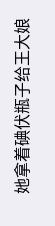她拿着碘伏瓶子给王大娘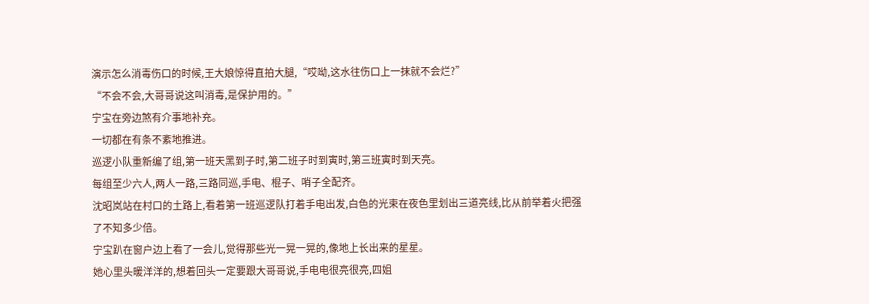演示怎么消毒伤口的时候,王大娘惊得直拍大腿,“哎呦,这水往伤口上一抹就不会烂?”
“不会不会,大哥哥说这叫消毒,是保护用的。”
宁宝在旁边煞有介事地补充。
一切都在有条不紊地推进。
巡逻小队重新编了组,第一班天黑到子时,第二班子时到寅时,第三班寅时到天亮。
每组至少六人,两人一路,三路同巡,手电、棍子、哨子全配齐。
沈昭岚站在村口的土路上,看着第一班巡逻队打着手电出发,白色的光束在夜色里划出三道亮线,比从前举着火把强了不知多少倍。
宁宝趴在窗户边上看了一会儿,觉得那些光一晃一晃的,像地上长出来的星星。
她心里头暖洋洋的,想着回头一定要跟大哥哥说,手电电很亮很亮,四姐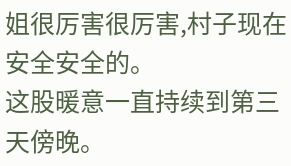姐很厉害很厉害,村子现在安全安全的。
这股暖意一直持续到第三天傍晚。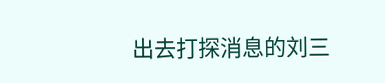出去打探消息的刘三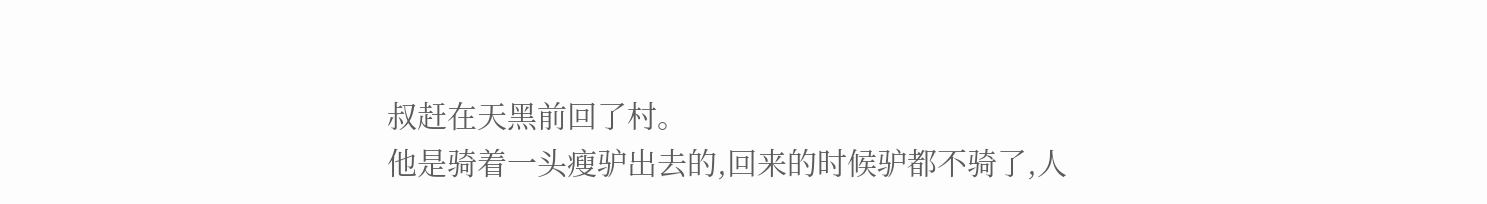叔赶在天黑前回了村。
他是骑着一头瘦驴出去的,回来的时候驴都不骑了,人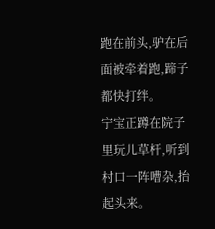跑在前头,驴在后面被牵着跑,蹄子都快打绊。
宁宝正蹲在院子里玩儿草杆,听到村口一阵嘈杂,抬起头来。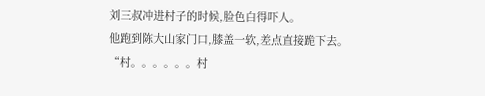刘三叔冲进村子的时候,脸色白得吓人。
他跑到陈大山家门口,膝盖一软,差点直接跪下去。
“村。。。。。。村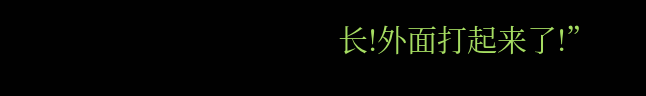长!外面打起来了!”